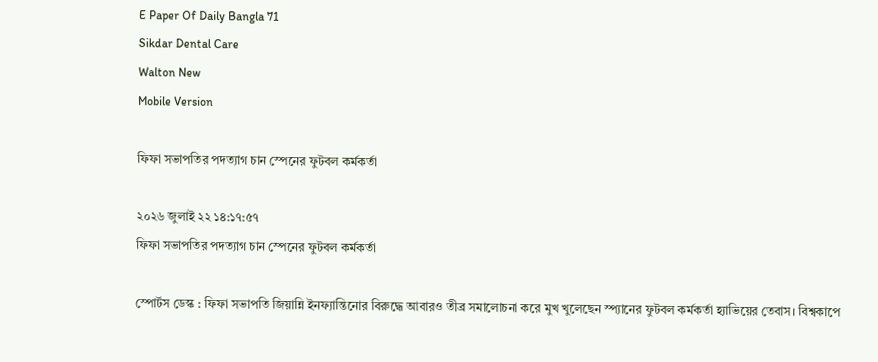E Paper Of Daily Bangla 71
Sikdar Dental Care
Walton New
Mobile Version

ফিফা সভাপতির পদত্যাগ চান স্পেনের ফুটবল কর্মকর্তা

২০২৬ জুলাই ২২ ১৪:১৭:৫৭
ফিফা সভাপতির পদত্যাগ চান স্পেনের ফুটবল কর্মকর্তা

স্পোর্টস ডেস্ক : ফিফা সভাপতি জিয়ান্নি ইনফ্যান্তিনোর বিরুদ্ধে আবারও তীব্র সমালোচনা করে মুখ খুলেছেন স্প্যানের ফুটবল কর্মকর্তা হ্যাভিয়ের তেবাস। বিশ্বকাপে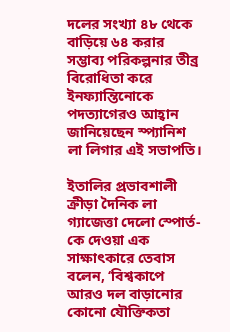দলের সংখ্যা ৪৮ থেকে বাড়িয়ে ৬৪ করার সম্ভাব্য পরিকল্পনার তীব্র বিরোধিতা করে ইনফ্যান্তিনোকে পদত্যাগেরও আহ্বান জানিয়েছেন স্প্যানিশ লা লিগার এই সভাপতি।

ইতালির প্রভাবশালী ক্রীড়া দৈনিক লা গ্যাজেত্তা দেলো স্পোর্ত-কে দেওয়া এক সাক্ষাৎকারে তেবাস বলেন, ‘বিশ্বকাপে আরও দল বাড়ানোর কোনো যৌক্তিকতা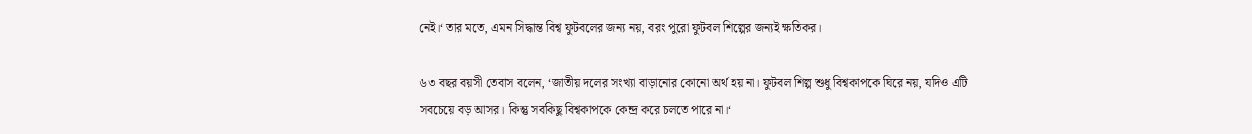নেই।‘ তার মতে, এমন সিদ্ধান্ত বিশ্ব ফুটবলের জন্য নয়, বরং পুরো ফুটবল শিল্পের জন্যই ক্ষতিকর।

৬৩ বছর বয়সী তেবাস বলেন, ‘জাতীয় দলের সংখ্যা বাড়ানোর কোনো অর্থ হয় না। ফুটবল শিল্প শুধু বিশ্বকাপকে ঘিরে নয়, যদিও এটি সবচেয়ে বড় আসর। কিন্তু সবকিছু বিশ্বকাপকে কেন্দ্র করে চলতে পারে না।‘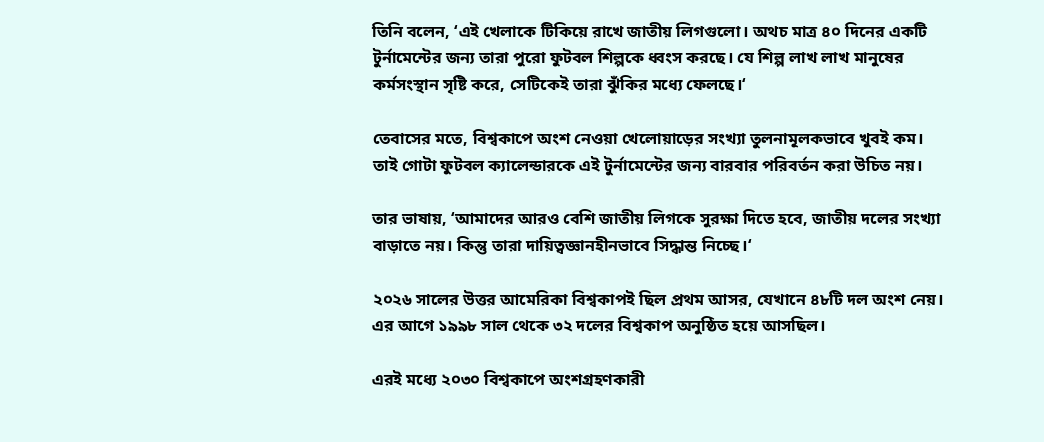তিনি বলেন, ‘এই খেলাকে টিকিয়ে রাখে জাতীয় লিগগুলো। অথচ মাত্র ৪০ দিনের একটি টুর্নামেন্টের জন্য তারা পুরো ফুটবল শিল্পকে ধ্বংস করছে। যে শিল্প লাখ লাখ মানুষের কর্মসংস্থান সৃষ্টি করে, সেটিকেই তারা ঝুঁকির মধ্যে ফেলছে।‘

তেবাসের মতে, বিশ্বকাপে অংশ নেওয়া খেলোয়াড়ের সংখ্যা তুলনামূলকভাবে খুবই কম। তাই গোটা ফুটবল ক্যালেন্ডারকে এই টুর্নামেন্টের জন্য বারবার পরিবর্তন করা উচিত নয়।

তার ভাষায়, ‘আমাদের আরও বেশি জাতীয় লিগকে সুরক্ষা দিতে হবে, জাতীয় দলের সংখ্যা বাড়াতে নয়। কিন্তু তারা দায়িত্বজ্ঞানহীনভাবে সিদ্ধান্ত নিচ্ছে।‘

২০২৬ সালের উত্তর আমেরিকা বিশ্বকাপই ছিল প্রথম আসর, যেখানে ৪৮টি দল অংশ নেয়। এর আগে ১৯৯৮ সাল থেকে ৩২ দলের বিশ্বকাপ অনুষ্ঠিত হয়ে আসছিল।

এরই মধ্যে ২০৩০ বিশ্বকাপে অংশগ্রহণকারী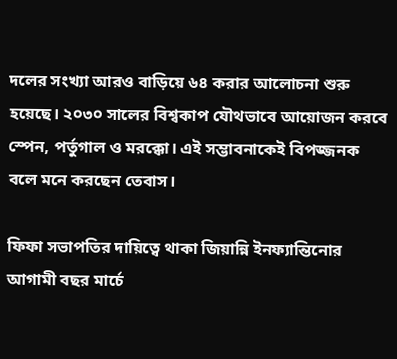দলের সংখ্যা আরও বাড়িয়ে ৬৪ করার আলোচনা শুরু হয়েছে। ২০৩০ সালের বিশ্বকাপ যৌথভাবে আয়োজন করবে স্পেন, পর্তুগাল ও মরক্কো। এই সম্ভাবনাকেই বিপজ্জনক বলে মনে করছেন তেবাস।

ফিফা সভাপতির দায়িত্বে থাকা জিয়ান্নি ইনফ্যান্তিনোর আগামী বছর মার্চে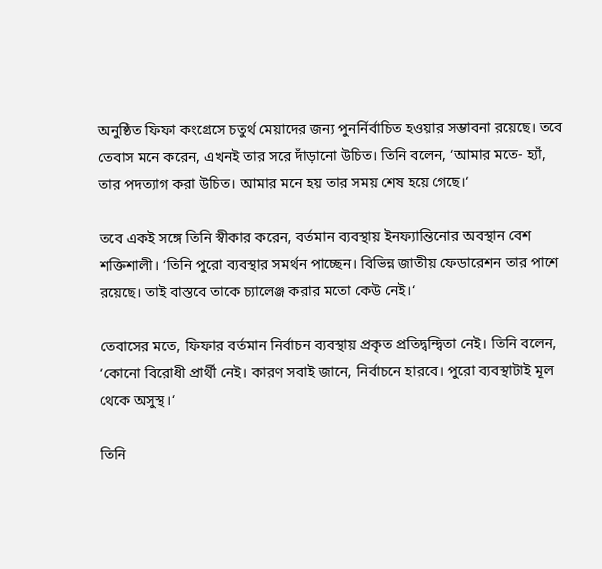অনুষ্ঠিত ফিফা কংগ্রেসে চতুর্থ মেয়াদের জন্য পুনর্নির্বাচিত হওয়ার সম্ভাবনা রয়েছে। তবে তেবাস মনে করেন, এখনই তার সরে দাঁড়ানো উচিত। তিনি বলেন, ‘আমার মতে- হ্যাঁ, তার পদত্যাগ করা উচিত। আমার মনে হয় তার সময় শেষ হয়ে গেছে।‘

তবে একই সঙ্গে তিনি স্বীকার করেন, বর্তমান ব্যবস্থায় ইনফ্যান্তিনোর অবস্থান বেশ শক্তিশালী। ‘তিনি পুরো ব্যবস্থার সমর্থন পাচ্ছেন। বিভিন্ন জাতীয় ফেডারেশন তার পাশে রয়েছে। তাই বাস্তবে তাকে চ্যালেঞ্জ করার মতো কেউ নেই।‘

তেবাসের মতে, ফিফার বর্তমান নির্বাচন ব্যবস্থায় প্রকৃত প্রতিদ্বন্দ্বিতা নেই। তিনি বলেন, ‘কোনো বিরোধী প্রার্থী নেই। কারণ সবাই জানে, নির্বাচনে হারবে। পুরো ব্যবস্থাটাই মূল থেকে অসুস্থ।‘

তিনি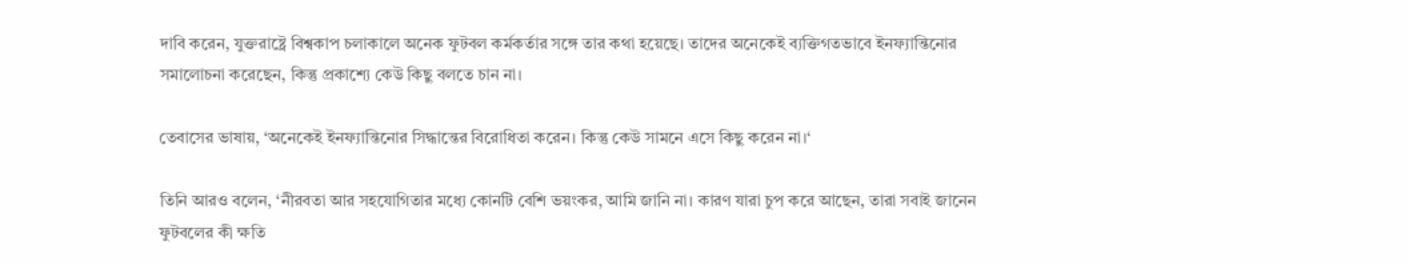দাবি করেন, যুক্তরাষ্ট্রে বিশ্বকাপ চলাকালে অনেক ফুটবল কর্মকর্তার সঙ্গে তার কথা হয়েছে। তাদের অনেকেই ব্যক্তিগতভাবে ইনফ্যান্তিনোর সমালোচনা করেছেন, কিন্তু প্রকাশ্যে কেউ কিছু বলতে চান না।

তেবাসের ভাষায়, ‘অনেকেই ইনফ্যান্তিনোর সিদ্ধান্তের বিরোধিতা করেন। কিন্তু কেউ সামনে এসে কিছু করেন না।‘

তিনি আরও বলেন, ‘নীরবতা আর সহযোগিতার মধ্যে কোনটি বেশি ভয়ংকর, আমি জানি না। কারণ যারা চুপ করে আছেন, তারা সবাই জানেন ফুটবলের কী ক্ষতি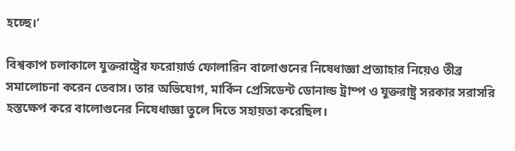হচ্ছে।‘

বিশ্বকাপ চলাকালে যুক্তরাষ্ট্রের ফরোয়ার্ড ফোলারিন বালোগুনের নিষেধাজ্ঞা প্রত্যাহার নিয়েও তীব্র সমালোচনা করেন তেবাস। তার অভিযোগ, মার্কিন প্রেসিডেন্ট ডোনাল্ড ট্রাম্প ও যুক্তরাষ্ট্র সরকার সরাসরি হস্তক্ষেপ করে বালোগুনের নিষেধাজ্ঞা তুলে দিতে সহায়তা করেছিল।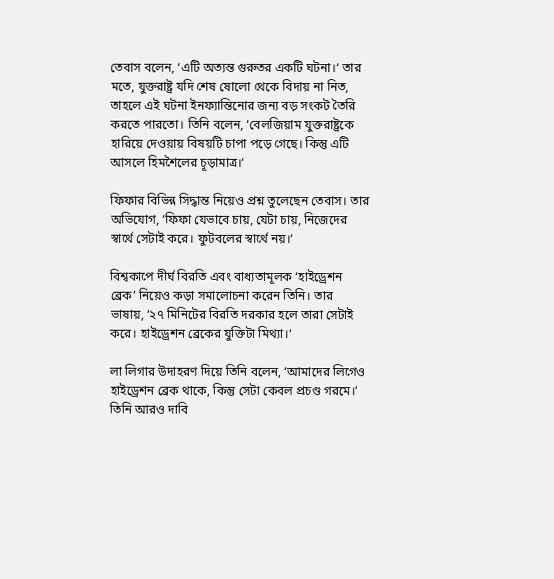তেবাস বলেন, ‘এটি অত্যন্ত গুরুতর একটি ঘটনা।‘ তার মতে, যুক্তরাষ্ট্র যদি শেষ ষোলো থেকে বিদায় না নিত, তাহলে এই ঘটনা ইনফ্যান্তিনোর জন্য বড় সংকট তৈরি করতে পারতো। তিনি বলেন, ‘বেলজিয়াম যুক্তরাষ্ট্রকে হারিয়ে দেওয়ায় বিষয়টি চাপা পড়ে গেছে। কিন্তু এটি আসলে হিমশৈলের চূড়ামাত্র।‘

ফিফার বিভিন্ন সিদ্ধান্ত নিয়েও প্রশ্ন তুলেছেন তেবাস। তার অভিযোগ, ‘ফিফা যেভাবে চায়, যেটা চায়, নিজেদের স্বার্থে সেটাই করে। ফুটবলের স্বার্থে নয়।‘

বিশ্বকাপে দীর্ঘ বিরতি এবং বাধ্যতামূলক ‘হাইড্রেশন ব্রেক’ নিয়েও কড়া সমালোচনা করেন তিনি। তার ভাষায়, ‘২৭ মিনিটের বিরতি দরকার হলে তারা সেটাই করে। হাইড্রেশন ব্রেকের যুক্তিটা মিথ্যা।‘

লা লিগার উদাহরণ দিয়ে তিনি বলেন, ‘আমাদের লিগেও হাইড্রেশন ব্রেক থাকে, কিন্তু সেটা কেবল প্রচণ্ড গরমে।’ তিনি আরও দাবি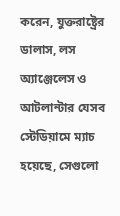করেন, যুক্তরাষ্ট্রের ডালাস, লস অ্যাঞ্জেলেস ও আটলান্টার যেসব স্টেডিয়ামে ম্যাচ হয়েছে, সেগুলো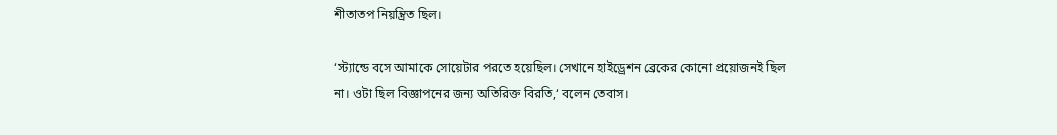শীতাতপ নিয়ন্ত্রিত ছিল।

‘স্ট্যান্ডে বসে আমাকে সোয়েটার পরতে হয়েছিল। সেখানে হাইড্রেশন ব্রেকের কোনো প্রয়োজনই ছিল না। ওটা ছিল বিজ্ঞাপনের জন্য অতিরিক্ত বিরতি,‘ বলেন তেবাস।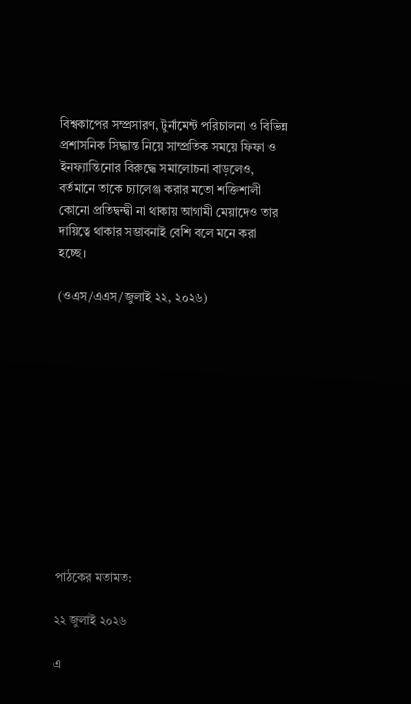বিশ্বকাপের সম্প্রসারণ, টুর্নামেন্ট পরিচালনা ও বিভিন্ন প্রশাসনিক সিদ্ধান্ত নিয়ে সাম্প্রতিক সময়ে ফিফা ও ইনফ্যান্তিনোর বিরুদ্ধে সমালোচনা বাড়লেও, বর্তমানে তাকে চ্যালেঞ্জ করার মতো শক্তিশালী কোনো প্রতিদ্বন্দ্বী না থাকায় আগামী মেয়াদেও তার দায়িত্বে থাকার সম্ভাবনাই বেশি বলে মনে করা হচ্ছে।

(ওএস/এএস/জুলাই ২২, ২০২৬)












পাঠকের মতামত:

২২ জুলাই ২০২৬

এ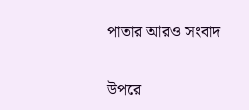পাতার আরও সংবাদ

উপরে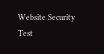Website Security Test